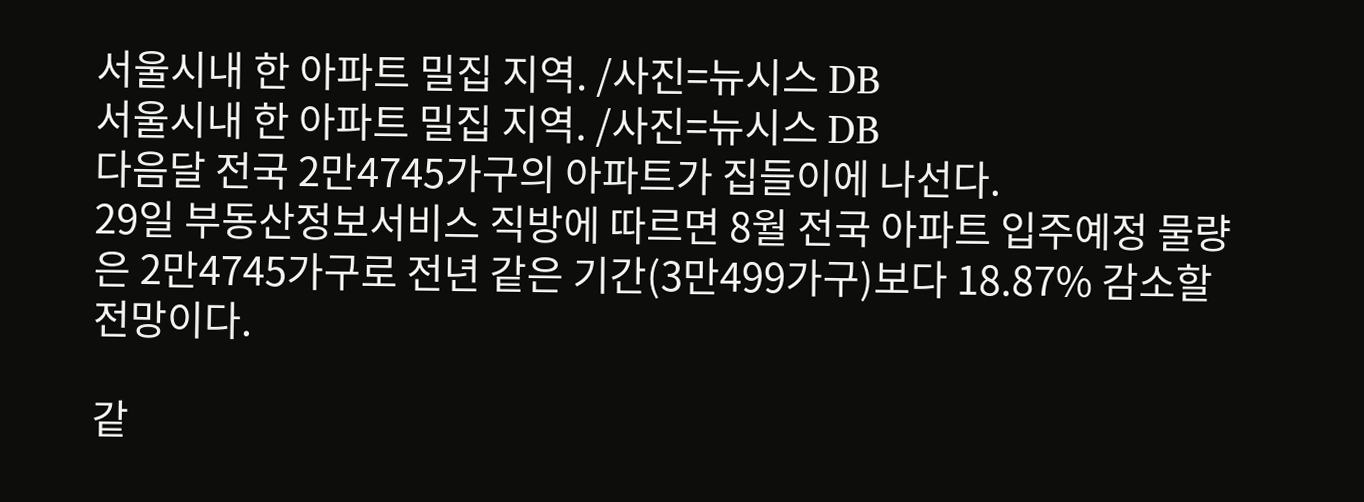서울시내 한 아파트 밀집 지역. /사진=뉴시스 DB
서울시내 한 아파트 밀집 지역. /사진=뉴시스 DB
다음달 전국 2만4745가구의 아파트가 집들이에 나선다.
29일 부동산정보서비스 직방에 따르면 8월 전국 아파트 입주예정 물량은 2만4745가구로 전년 같은 기간(3만499가구)보다 18.87% 감소할 전망이다.

같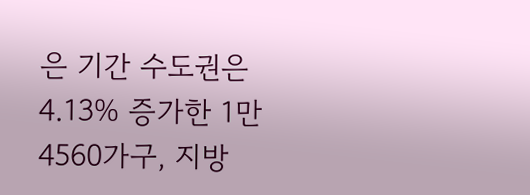은 기간 수도권은 4.13% 증가한 1만4560가구, 지방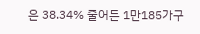은 38.34% 줄어든 1만185가구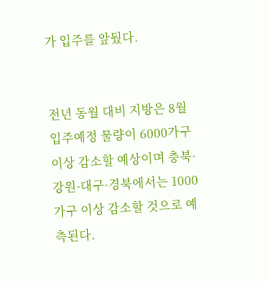가 입주를 앞뒀다.


전년 동월 대비 지방은 8월 입주예정 물량이 6000가구 이상 감소할 예상이며 충북·강원·대구·경북에서는 1000가구 이상 감소할 것으로 예측된다.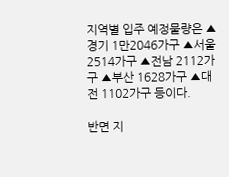지역별 입주 예정물량은 ▲경기 1만2046가구 ▲서울 2514가구 ▲전남 2112가구 ▲부산 1628가구 ▲대전 1102가구 등이다.

반면 지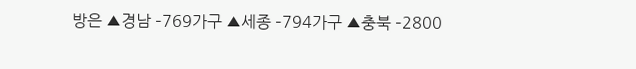방은 ▲경남 –769가구 ▲세종 –794가구 ▲충북 –2800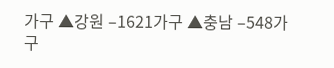가구 ▲강원 –1621가구 ▲충남 –548가구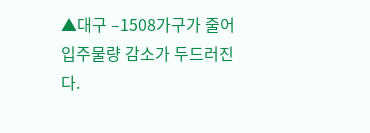▲대구 –1508가구가 줄어 입주물량 감소가 두드러진다.